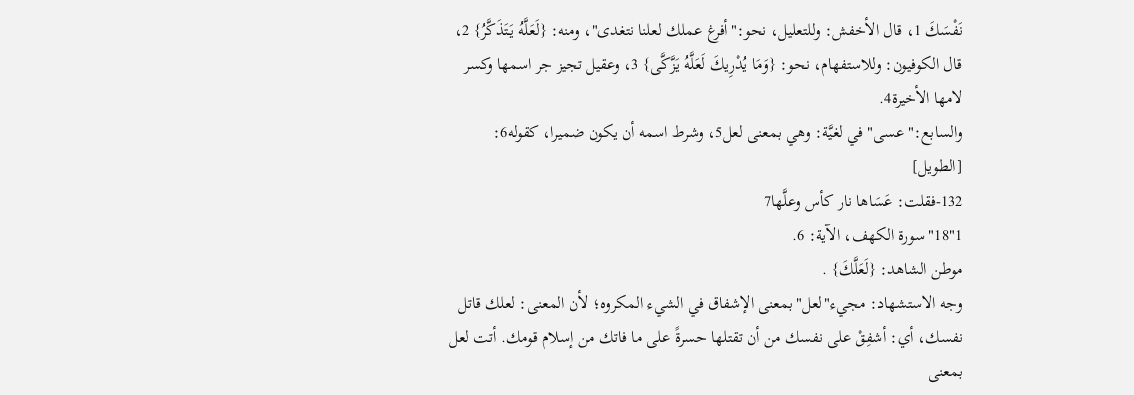نَفْسَكَ 1، قال الأخفش: وللتعليل، نحو:"أفرغ عملك لعلنا نتغدى"، ومنه: {لَعَلَّهُ يَتَذَكَّرُ} 2، قال الكوفيون: وللاستفهام، نحو: {وَمَا يُدْرِيكَ لَعَلَّهُ يَزَّكَّى} 3، وعقيل تجيز جر اسمها وكسر لامها الأخيرة4.
والسابع:"عسى"في لغيَّة: وهي بمعنى لعل5، وشرط اسمه أن يكون ضميرا، كقوله6: [الطويل]
132-فقلت: عَسَاها نار كأس وعلَّها7
1"18"سورة الكهف، الآية: 6.
موطن الشاهد: {لَعَلَّكَ} .
وجه الاستشهاد: مجيء"لعل"بمعنى الإشفاق في الشيء المكروه؛ لأن المعنى: لعلك قاتل نفسك، أي: أشفِقْ على نفسك من أن تقتلها حسرةً على ما فاتك من إسلام قومك. أتت لعل بمعنى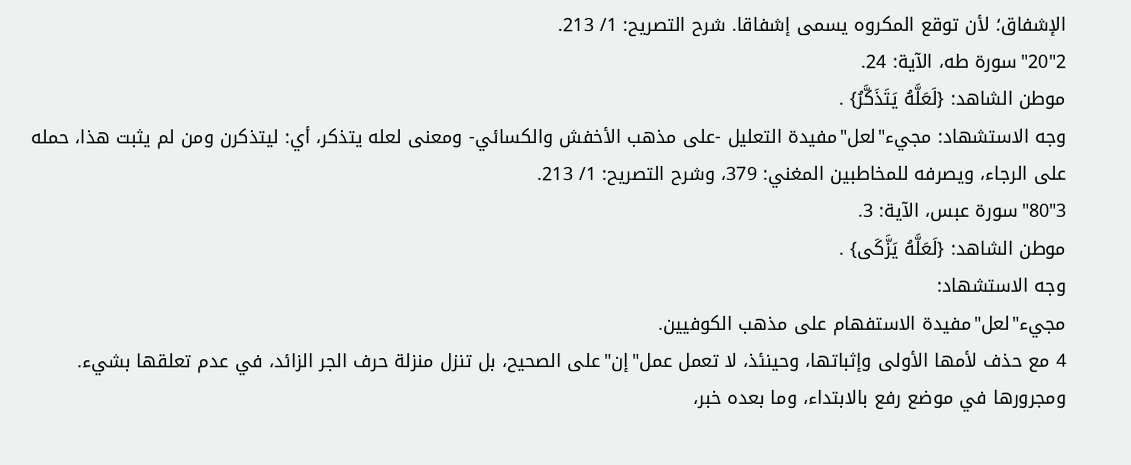الإشفاق؛ لأن توقع المكروه يسمى إشفاقا. شرح التصريح: 1/ 213.
2"20"سورة طه، الآية: 24.
موطن الشاهد: {لَعَلَّهُ يَتَذَكَّرُ} .
وجه الاستشهاد: مجيء"لعل"مفيدة التعليل -على مذهب الأخفش والكسائي- ومعنى لعله يتذكر، أي: ليتذكرن ومن لم يثبت هذا، حمله على الرجاء، ويصرفه للمخاطبين المغني: 379، وشرح التصريح: 1/ 213.
3"80"سورة عبس، الآية: 3.
موطن الشاهد: {لَعَلَّهُ يَزَّكَى} .
وجه الاستشهاد:
مجيء"لعل"مفيدة الاستفهام على مذهب الكوفيين.
4 مع حذف لأمها الأولى وإثباتها، وحينئذ، لا تعمل عمل"إن"على الصحيح، بل تنزل منزلة حرف الجر الزائد، في عدم تعلقها بشيء. ومجرورها في موضع رفع بالابتداء، وما بعده خبر،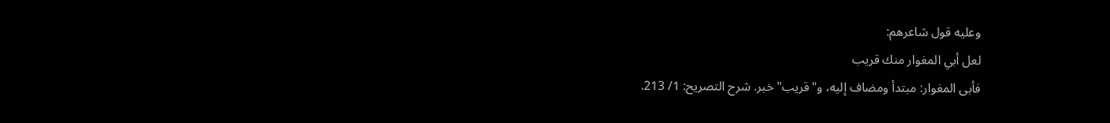وعليه قول شاعرهم:
لعل أبي المغوار منك قريب
فأبى المغوار: مبتدأ ومضاف إليه، و"قريب"خبر. شرح التصريح: 1/ 213.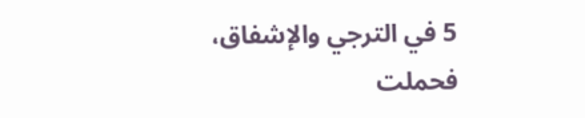5 في الترجي والإشفاق، فحملت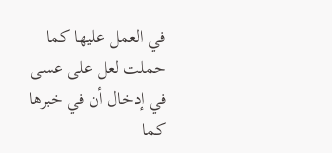في العمل عليها كما حملت لعل على عسى في إدخال أن في خبرها كما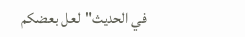في الحديث"لعل بعضكم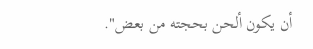أن يكون ألحن بحجته من بعض".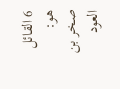6 القائل هو: صخر بن العود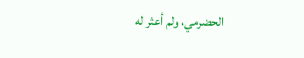الحضرمي، ولم أعثر له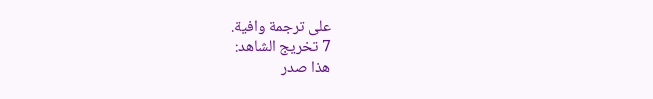على ترجمة وافية.
7 تخريج الشاهد:
هذا صدر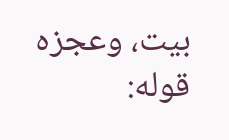بيت، وعجزه قوله: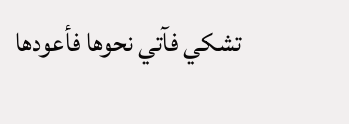تشكي فآتي نحوها فأعودها